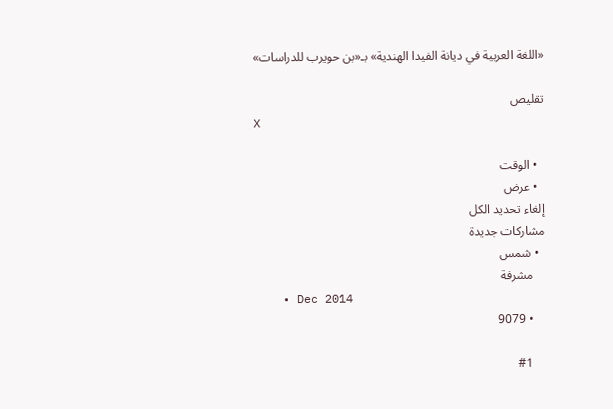«اللغة العربية في ديانة الفيدا الهندية» بـ«بن حويرب للدراسات»

تقليص
X

  • الوقت
  • عرض
إلغاء تحديد الكل
مشاركات جديدة
  • شمس
    مشرفة
    • Dec 2014
    • 9079

    #1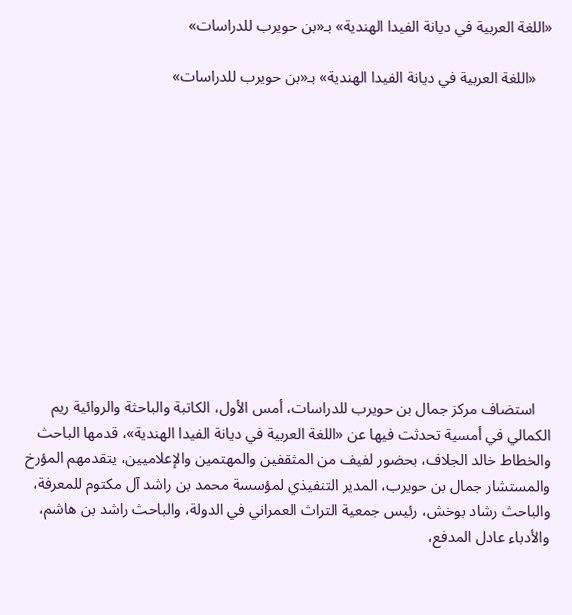«اللغة العربية في ديانة الفيدا الهندية» بـ«بن حويرب للدراسات»

    «اللغة العربية في ديانة الفيدا الهندية» بـ«بن حويرب للدراسات»












    استضاف مركز جمال بن حويرب للدراسات، أمس الأول، الكاتبة والباحثة والروائية ريم الكمالي في أمسية تحدثت فيها عن «اللغة العربية في ديانة الفيدا الهندية»، قدمها الباحث والخطاط خالد الجلاف، بحضور لفيف من المثقفين والمهتمين والإعلاميين، يتقدمهم المؤرخ والمستشار جمال بن حويرب، المدير التنفيذي لمؤسسة محمد بن راشد آل مكتوم للمعرفة، والباحث رشاد بوخش، رئيس جمعية التراث العمراني في الدولة، والباحث راشد بن هاشم، والأدباء عادل المدفع،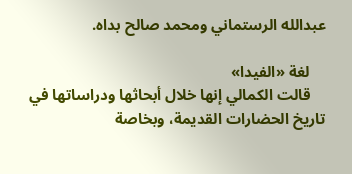عبدالله الرستماني ومحمد صالح بداه.

    لغة «الفيدا»
    قالت الكمالي إنها خلال أبحاثها ودراساتها في تاريخ الحضارات القديمة، وبخاصة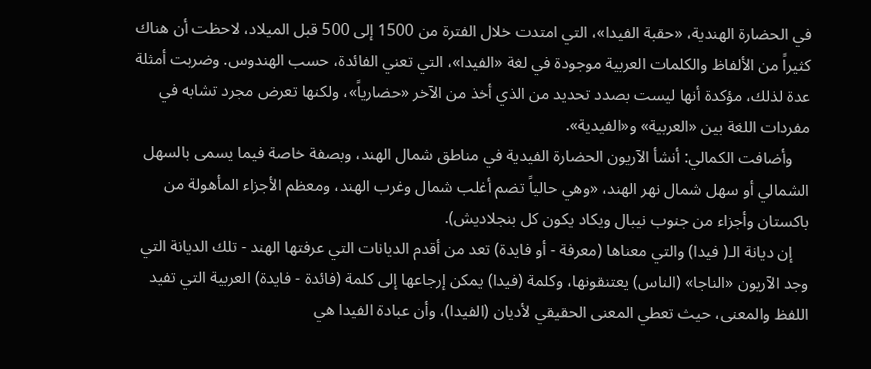في الحضارة الهندية، «حقبة الفيدا»، التي امتدت خلال الفترة من 1500 إلى 500 قبل الميلاد، لاحظت أن هناك كثيراً من الألفاظ والكلمات العربية موجودة في لغة «الفيدا»، التي تعني الفائدة، حسب الهندوس. وضربت أمثلة عدة لذلك، مؤكدة أنها ليست بصدد تحديد من الذي أخذ من الآخر «حضارياً»، ولكنها تعرض مجرد تشابه في مفردات اللغة بين «العربية» و«الفيدية».
    وأضافت الكمالي: أنشأ الآريون الحضارة الفيدية في مناطق شمال الهند، وبصفة خاصة فيما يسمى بالسهل الشمالي أو سهل شمال نهر الهند، «وهي حالياً تضم أغلب شمال وغرب الهند، ومعظم الأجزاء المأهولة من باكستان وأجزاء من جنوب نيبال ويكاد يكون كل بنجلاديش).
    إن ديانة الـ( فيدا) والتي معناها (معرفة - أو فايدة) تعد من أقدم الديانات التي عرفتها الهند - تلك الديانة التي وجد الآريون «الناجا» (الناس) يعتنقونها، وكلمة (فيدا) يمكن إرجاعها إلى كلمة (فائدة - فايدة) العربية التي تفيد اللفظ والمعنى، حيث تعطي المعنى الحقيقي لأديان (الفيدا)، وأن عبادة الفيدا هي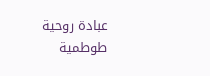عبادة روحية طوطمية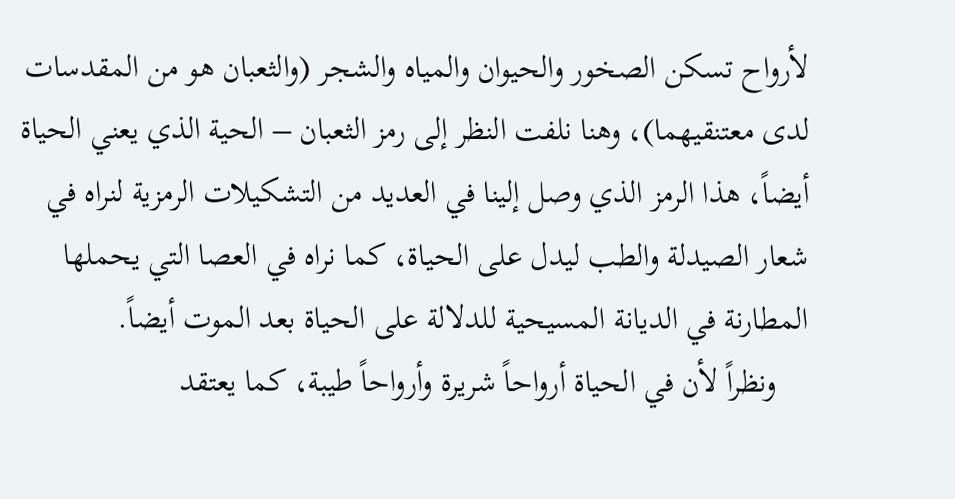لأرواح تسكن الصخور والحيوان والمياه والشجر (والثعبان هو من المقدسات لدى معتنقيهما)، وهنا نلفت النظر إلى رمز الثعبان – الحية الذي يعني الحياة أيضاً، هذا الرمز الذي وصل إلينا في العديد من التشكيلات الرمزية لنراه في شعار الصيدلة والطب ليدل على الحياة، كما نراه في العصا التي يحملها المطارنة في الديانة المسيحية للدلالة على الحياة بعد الموت أيضاً.
    ونظراً لأن في الحياة أرواحاً شريرة وأرواحاً طيبة، كما يعتقد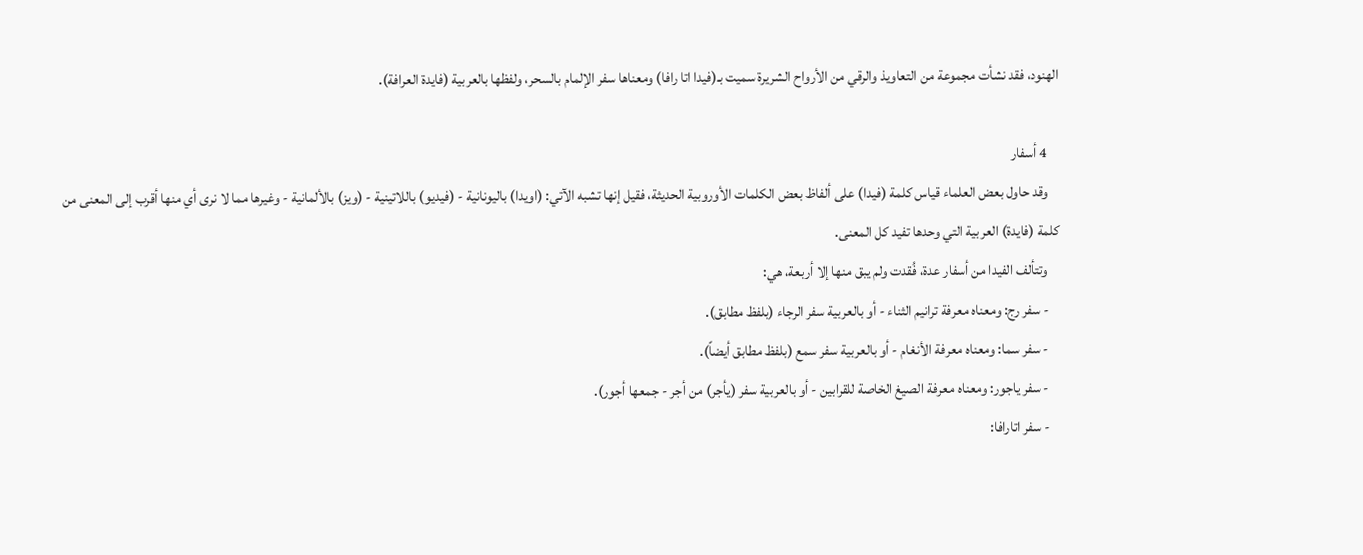الهنود، فقد نشأت مجموعة من التعاويذ والرقي من الأرواح الشريرة سميت بـ(فيدا اتا رافا) ومعناها سفر الإلمام بالسحر، ولفظها بالعربية (فايدة العرافة).

    4 أسفار
    وقد حاول بعض العلماء قياس كلمة (فيدا) على ألفاظ بعض الكلمات الأوروبية الحديثة، فقيل إنها تشبه الآتي: (اويدا) باليونانية - (فيديو) باللاتينية - (ويز) بالألمانية - وغيرها مما لا نرى أي منها أقرب إلى المعنى من كلمة (فايدة) العربية التي وحدها تفيد كل المعنى.
    وتتألف الفيدا من أسفار عدة، فُقدت ولم يبق منها إلا أربعة، هي:
    - سفر رج: ومعناه معرفة ترانيم الثناء - أو بالعربية سفر الرجاء (بلفظ مطابق).
    - سفر سما: ومعناه معرفة الأنغام - أو بالعربية سفر سمع (بلفظ مطابق أيضاً).
    - سفر ياجور: ومعناه معرفة الصيغ الخاصة للقرابين - أو بالعربية سفر (يأجر) من أجر - جمعها أجور).
    - سفر اتارافا: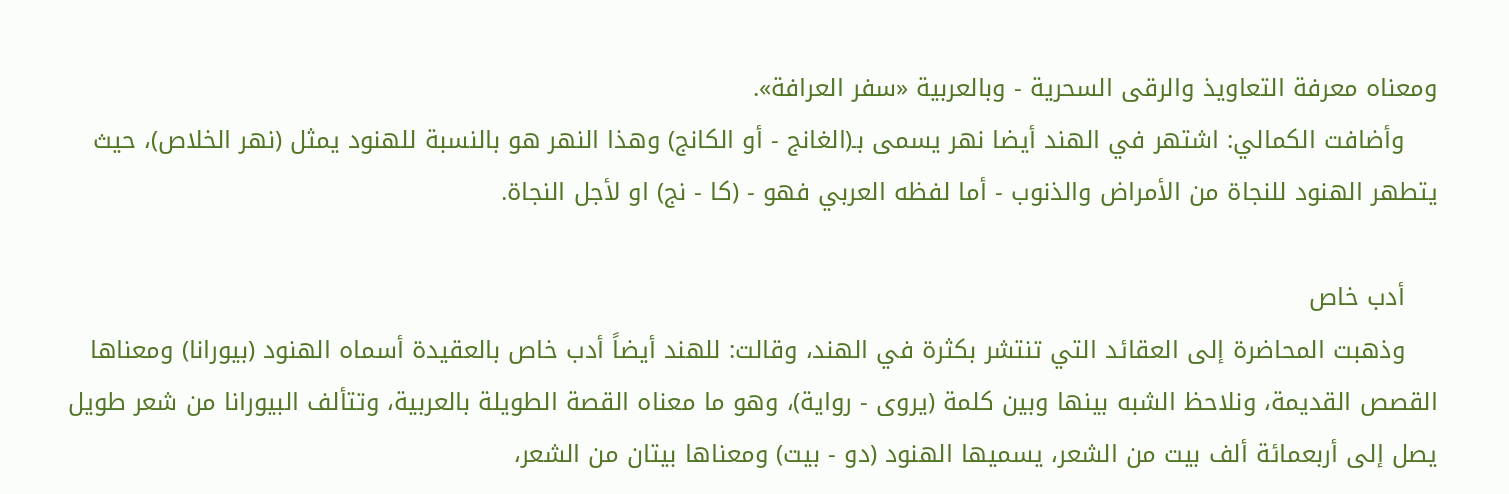ومعناه معرفة التعاويذ والرقى السحرية - وبالعربية «سفر العرافة».
    وأضافت الكمالي: اشتهر في الهند أيضا نهر يسمى بـ(الغانج - أو الكانج) وهذا النهر هو بالنسبة للهنود يمثل (نهر الخلاص)، حيث يتطهر الهنود للنجاة من الأمراض والذنوب - أما لفظه العربي فهو - (كا - نج) او لأجل النجاة.

    أدب خاص
    وذهبت المحاضرة إلى العقائد التي تنتشر بكثرة في الهند، وقالت: للهند أيضاً أدب خاص بالعقيدة أسماه الهنود (بيورانا) ومعناها القصص القديمة، ونلاحظ الشبه بينها وبين كلمة (يروى - رواية)، وهو ما معناه القصة الطويلة بالعربية، وتتألف البيورانا من شعر طويل يصل إلى أربعمائة ألف بيت من الشعر، يسميها الهنود (دو - بيت) ومعناها بيتان من الشعر،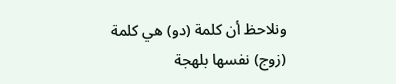ونلاحظ أن كلمة (دو) هي كلمة (زوج) نفسها بلهجة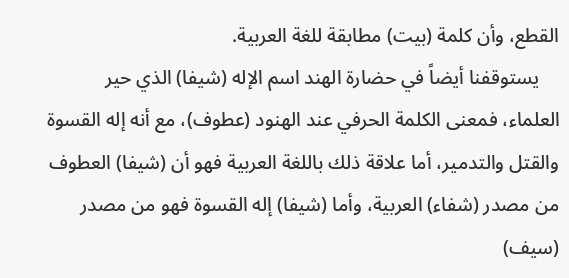القطع، وأن كلمة (بيت) مطابقة للغة العربية.
    يستوقفنا أيضاً في حضارة الهند اسم الإله (شيفا) الذي حير العلماء، فمعنى الكلمة الحرفي عند الهنود (عطوف)، مع أنه إله القسوة والقتل والتدمير، أما علاقة ذلك باللغة العربية فهو أن (شيفا) العطوف من مصدر (شفاء) العربية، وأما (شيفا) إله القسوة فهو من مصدر (سيف)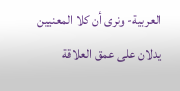العربية- ونرى أن كلا المعنيين يدلان على عمق العلاقة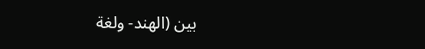بين (الهند- ولغة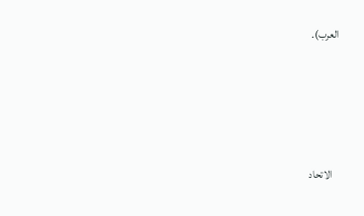العرب).




    الاتحاد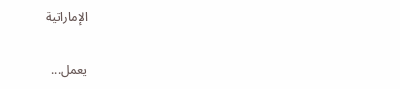الإماراتية

يعمل...